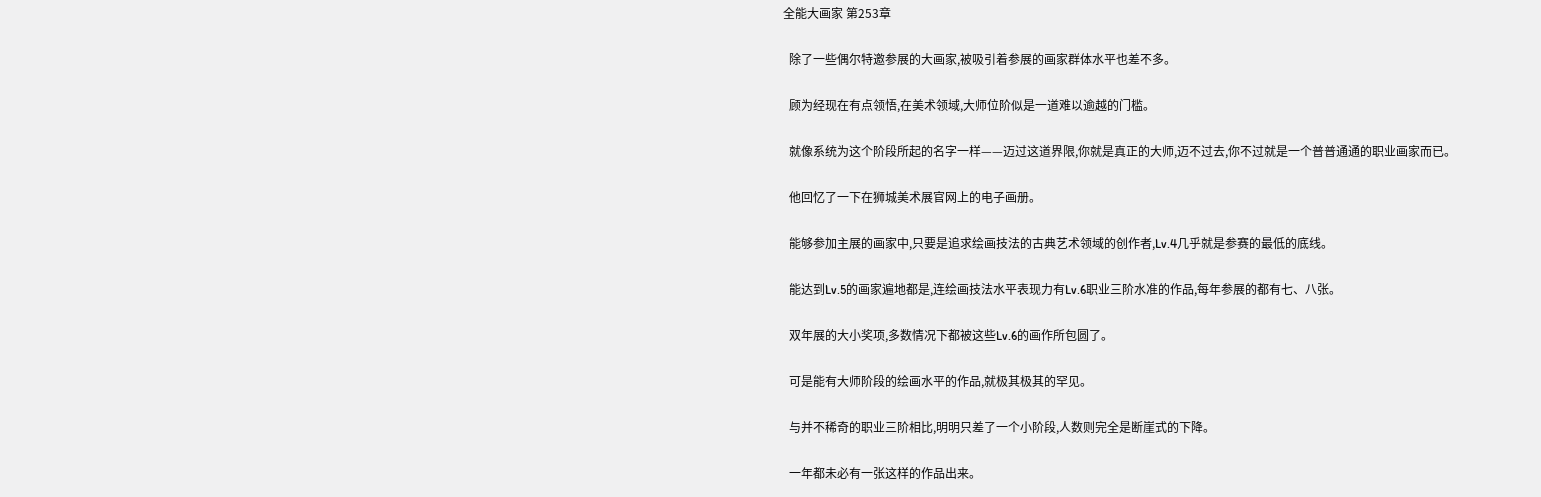全能大画家 第253章

  除了一些偶尔特邀参展的大画家,被吸引着参展的画家群体水平也差不多。

  顾为经现在有点领悟,在美术领域,大师位阶似是一道难以逾越的门槛。

  就像系统为这个阶段所起的名字一样——迈过这道界限,你就是真正的大师,迈不过去,你不过就是一个普普通通的职业画家而已。

  他回忆了一下在狮城美术展官网上的电子画册。

  能够参加主展的画家中,只要是追求绘画技法的古典艺术领域的创作者,Lv.4几乎就是参赛的最低的底线。

  能达到Lv.5的画家遍地都是,连绘画技法水平表现力有Lv.6职业三阶水准的作品,每年参展的都有七、八张。

  双年展的大小奖项,多数情况下都被这些Lv.6的画作所包圆了。

  可是能有大师阶段的绘画水平的作品,就极其极其的罕见。

  与并不稀奇的职业三阶相比,明明只差了一个小阶段,人数则完全是断崖式的下降。

  一年都未必有一张这样的作品出来。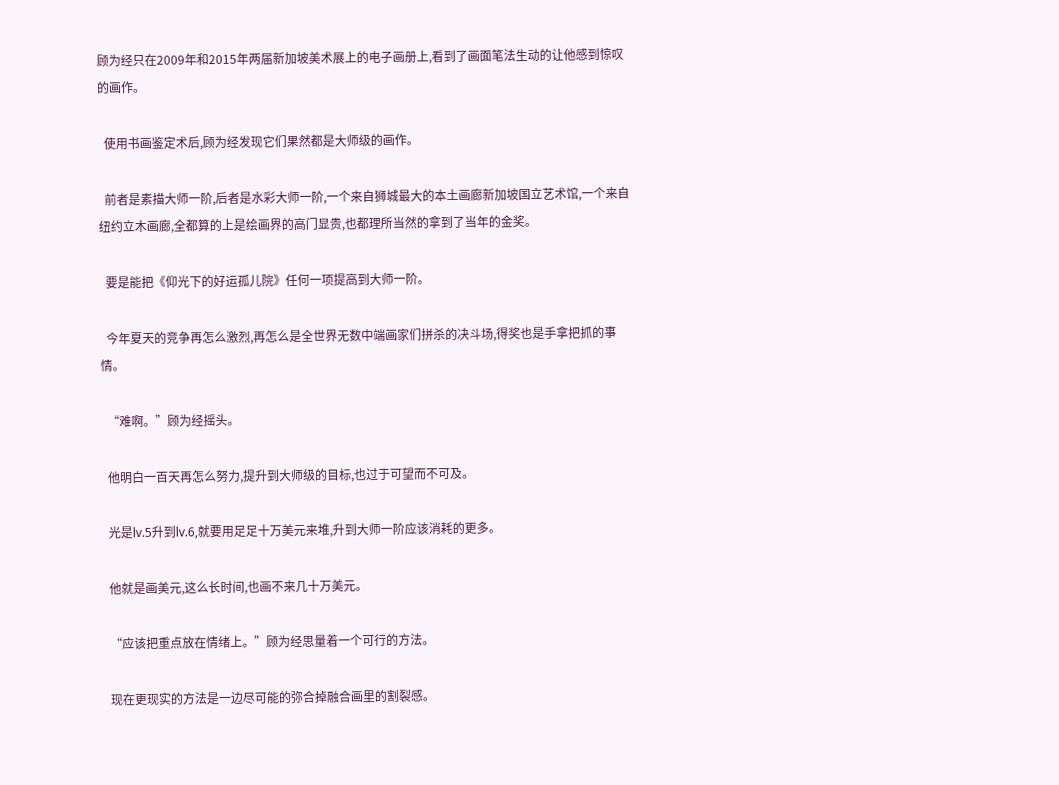顾为经只在2009年和2015年两届新加坡美术展上的电子画册上,看到了画面笔法生动的让他感到惊叹的画作。

  使用书画鉴定术后,顾为经发现它们果然都是大师级的画作。

  前者是素描大师一阶,后者是水彩大师一阶,一个来自狮城最大的本土画廊新加坡国立艺术馆,一个来自纽约立木画廊,全都算的上是绘画界的高门显贵,也都理所当然的拿到了当年的金奖。

  要是能把《仰光下的好运孤儿院》任何一项提高到大师一阶。

  今年夏天的竞争再怎么激烈,再怎么是全世界无数中端画家们拼杀的决斗场,得奖也是手拿把抓的事情。

  “难啊。”顾为经摇头。

  他明白一百天再怎么努力,提升到大师级的目标,也过于可望而不可及。

  光是lv.5升到lv.6,就要用足足十万美元来堆,升到大师一阶应该消耗的更多。

  他就是画美元,这么长时间,也画不来几十万美元。

  “应该把重点放在情绪上。”顾为经思量着一个可行的方法。

  现在更现实的方法是一边尽可能的弥合掉融合画里的割裂感。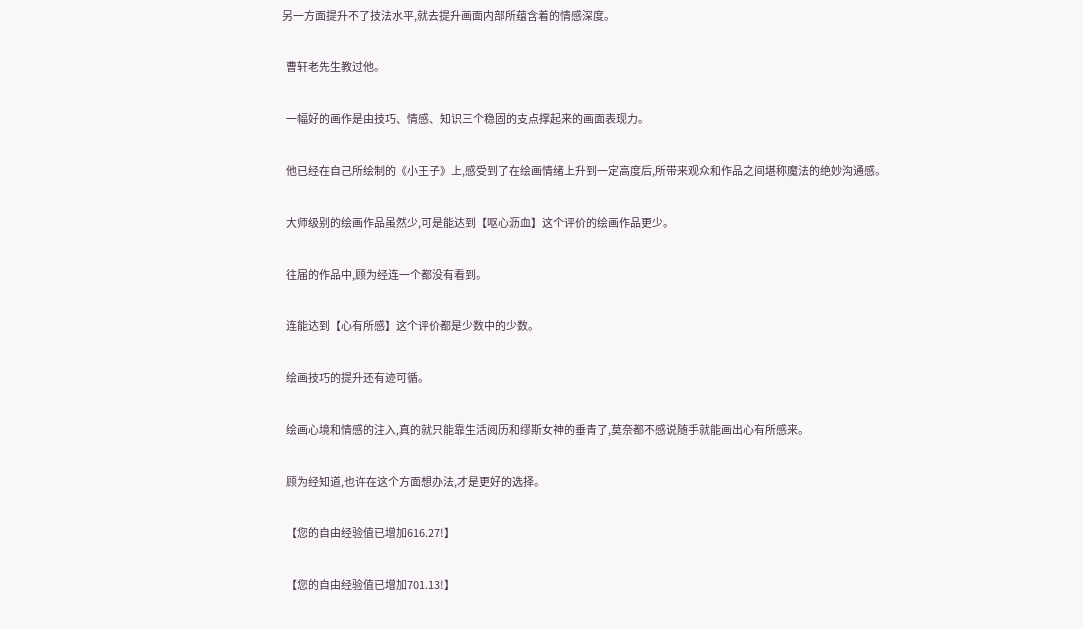另一方面提升不了技法水平,就去提升画面内部所蕴含着的情感深度。

  曹轩老先生教过他。

  一幅好的画作是由技巧、情感、知识三个稳固的支点撑起来的画面表现力。

  他已经在自己所绘制的《小王子》上,感受到了在绘画情绪上升到一定高度后,所带来观众和作品之间堪称魔法的绝妙沟通感。

  大师级别的绘画作品虽然少,可是能达到【呕心沥血】这个评价的绘画作品更少。

  往届的作品中,顾为经连一个都没有看到。

  连能达到【心有所感】这个评价都是少数中的少数。

  绘画技巧的提升还有迹可循。

  绘画心境和情感的注入,真的就只能靠生活阅历和缪斯女神的垂青了,莫奈都不感说随手就能画出心有所感来。

  顾为经知道,也许在这个方面想办法,才是更好的选择。

  【您的自由经验值已增加616.27!】

  【您的自由经验值已增加701.13!】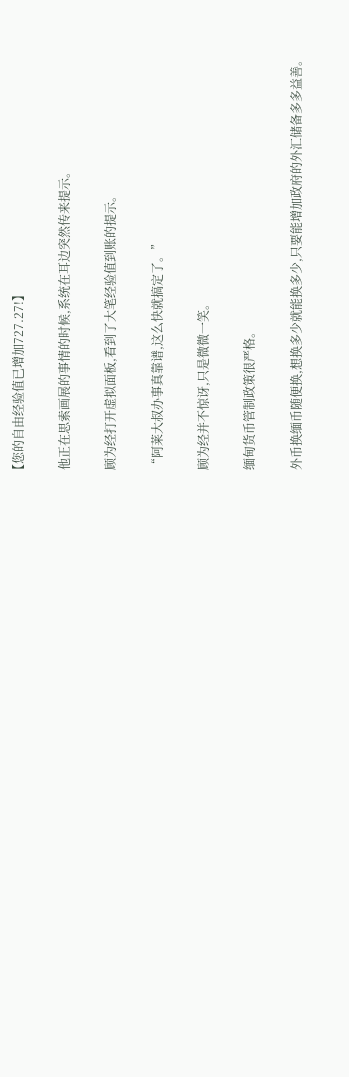【您的自由经验值已增加727.27!】

  他正在思索画展的事情的时候,系统在耳边突然传来提示。

  顾为经打开虚拟面板,看到了大笔经验值到账的提示。

  “阿莱大叔办事真靠谱,这么快就搞定了。”

  顾为经并不惊讶,只是微微一笑。

  缅甸货币管制政策很严格。

  外币换缅币随便换,想换多少就能换多少,只要能增加政府的外汇储备多多益善。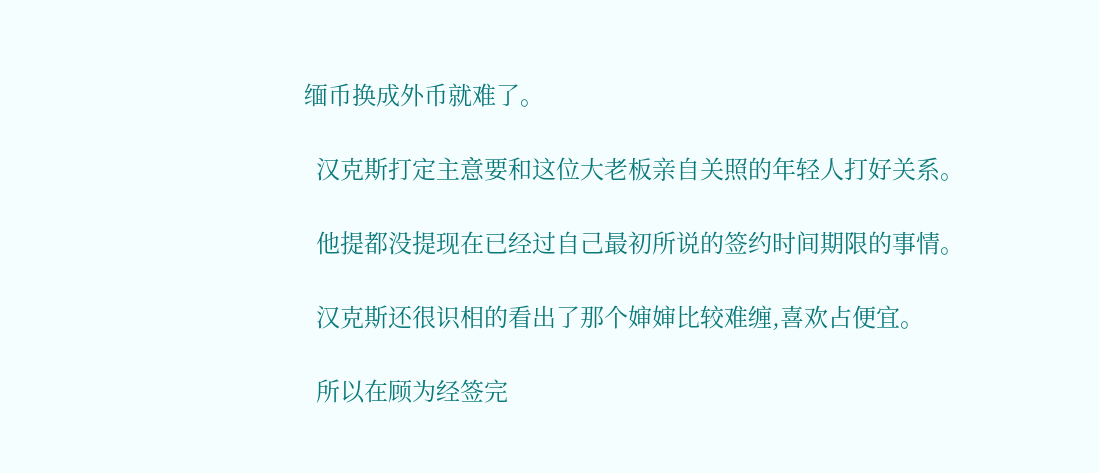缅币换成外币就难了。

  汉克斯打定主意要和这位大老板亲自关照的年轻人打好关系。

  他提都没提现在已经过自己最初所说的签约时间期限的事情。

  汉克斯还很识相的看出了那个婶婶比较难缠,喜欢占便宜。

  所以在顾为经签完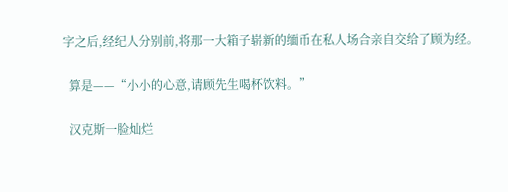字之后,经纪人分别前,将那一大箱子崭新的缅币在私人场合亲自交给了顾为经。

  算是——“小小的心意,请顾先生喝杯饮料。”

  汉克斯一脸灿烂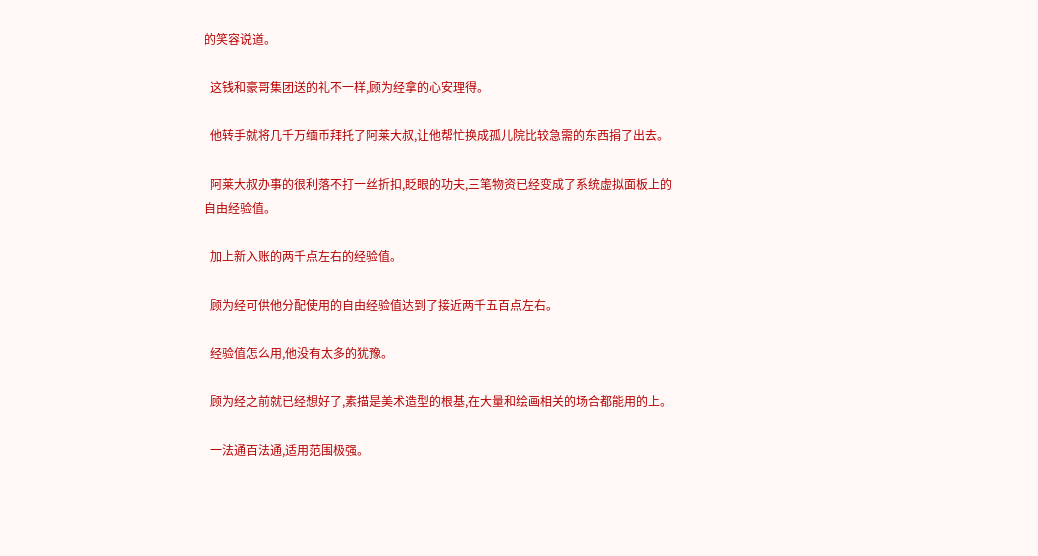的笑容说道。

  这钱和豪哥集团送的礼不一样,顾为经拿的心安理得。

  他转手就将几千万缅币拜托了阿莱大叔,让他帮忙换成孤儿院比较急需的东西捐了出去。

  阿莱大叔办事的很利落不打一丝折扣,眨眼的功夫,三笔物资已经变成了系统虚拟面板上的自由经验值。

  加上新入账的两千点左右的经验值。

  顾为经可供他分配使用的自由经验值达到了接近两千五百点左右。

  经验值怎么用,他没有太多的犹豫。

  顾为经之前就已经想好了,素描是美术造型的根基,在大量和绘画相关的场合都能用的上。

  一法通百法通,适用范围极强。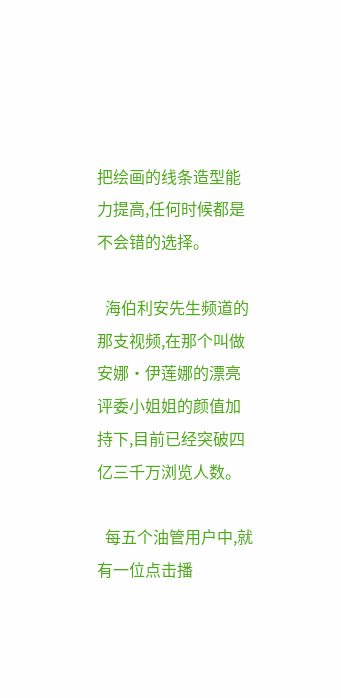把绘画的线条造型能力提高,任何时候都是不会错的选择。

  海伯利安先生频道的那支视频,在那个叫做安娜·伊莲娜的漂亮评委小姐姐的颜值加持下,目前已经突破四亿三千万浏览人数。

  每五个油管用户中,就有一位点击播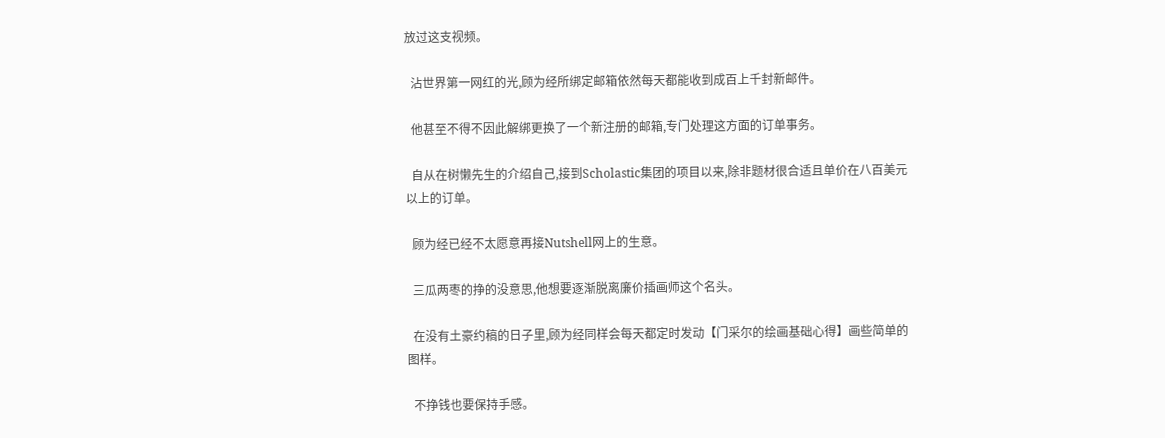放过这支视频。

  沾世界第一网红的光,顾为经所绑定邮箱依然每天都能收到成百上千封新邮件。

  他甚至不得不因此解绑更换了一个新注册的邮箱,专门处理这方面的订单事务。

  自从在树懒先生的介绍自己,接到Scholastic集团的项目以来,除非题材很合适且单价在八百美元以上的订单。

  顾为经已经不太愿意再接Nutshell网上的生意。

  三瓜两枣的挣的没意思,他想要逐渐脱离廉价插画师这个名头。

  在没有土豪约稿的日子里,顾为经同样会每天都定时发动【门采尔的绘画基础心得】画些简单的图样。

  不挣钱也要保持手感。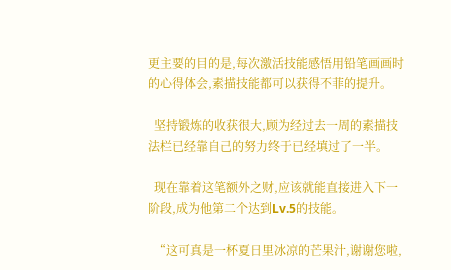更主要的目的是,每次激活技能感悟用铅笔画画时的心得体会,素描技能都可以获得不菲的提升。

  坚持锻炼的收获很大,顾为经过去一周的素描技法栏已经靠自己的努力终于已经填过了一半。

  现在靠着这笔额外之财,应该就能直接进入下一阶段,成为他第二个达到Lv.5的技能。

  “这可真是一杯夏日里冰凉的芒果汁,谢谢您啦,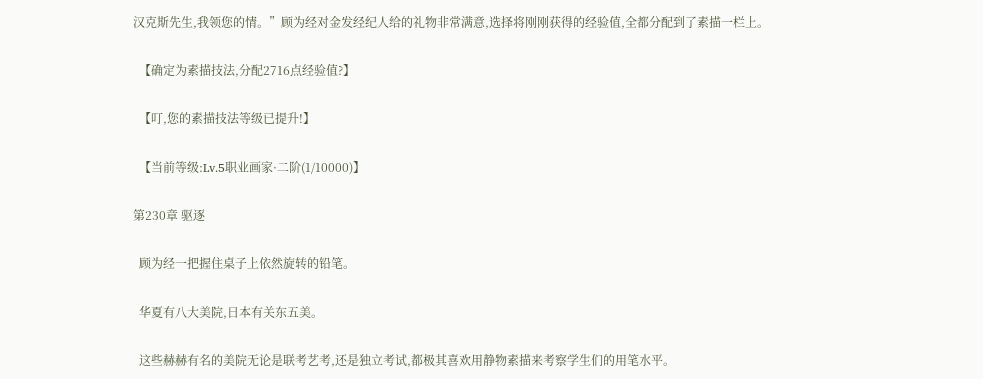汉克斯先生,我领您的情。”顾为经对金发经纪人给的礼物非常满意,选择将刚刚获得的经验值,全都分配到了素描一栏上。

  【确定为素描技法,分配2716点经验值?】

  【叮,您的素描技法等级已提升!】

  【当前等级:Lv.5职业画家·二阶(1/10000)】

第230章 驱逐

  顾为经一把握住桌子上依然旋转的铅笔。

  华夏有八大美院,日本有关东五美。

  这些赫赫有名的美院无论是联考艺考,还是独立考试,都极其喜欢用静物素描来考察学生们的用笔水平。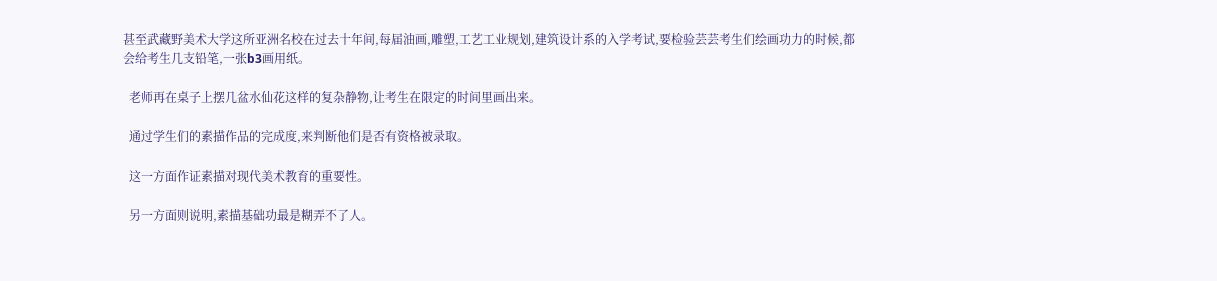甚至武藏野美术大学这所亚洲名校在过去十年间,每届油画,雕塑,工艺工业规划,建筑设计系的入学考试,要检验芸芸考生们绘画功力的时候,都会给考生几支铅笔,一张b3画用纸。

  老师再在桌子上摆几盆水仙花这样的复杂静物,让考生在限定的时间里画出来。

  通过学生们的素描作品的完成度,来判断他们是否有资格被录取。

  这一方面作证素描对现代美术教育的重要性。

  另一方面则说明,素描基础功最是糊弄不了人。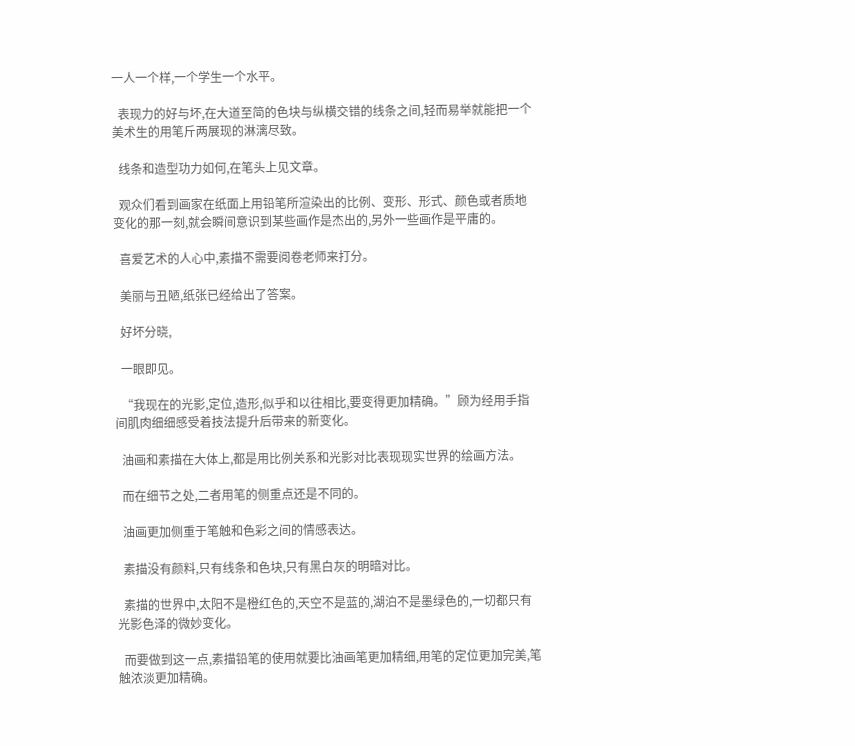一人一个样,一个学生一个水平。

  表现力的好与坏,在大道至简的色块与纵横交错的线条之间,轻而易举就能把一个美术生的用笔斤两展现的淋漓尽致。

  线条和造型功力如何,在笔头上见文章。

  观众们看到画家在纸面上用铅笔所渲染出的比例、变形、形式、颜色或者质地变化的那一刻,就会瞬间意识到某些画作是杰出的,另外一些画作是平庸的。

  喜爱艺术的人心中,素描不需要阅卷老师来打分。

  美丽与丑陋,纸张已经给出了答案。

  好坏分晓,

  一眼即见。

  “我现在的光影,定位,造形,似乎和以往相比,要变得更加精确。”顾为经用手指间肌肉细细感受着技法提升后带来的新变化。

  油画和素描在大体上,都是用比例关系和光影对比表现现实世界的绘画方法。

  而在细节之处,二者用笔的侧重点还是不同的。

  油画更加侧重于笔触和色彩之间的情感表达。

  素描没有颜料,只有线条和色块,只有黑白灰的明暗对比。

  素描的世界中,太阳不是橙红色的,天空不是蓝的,湖泊不是墨绿色的,一切都只有光影色泽的微妙变化。

  而要做到这一点,素描铅笔的使用就要比油画笔更加精细,用笔的定位更加完美,笔触浓淡更加精确。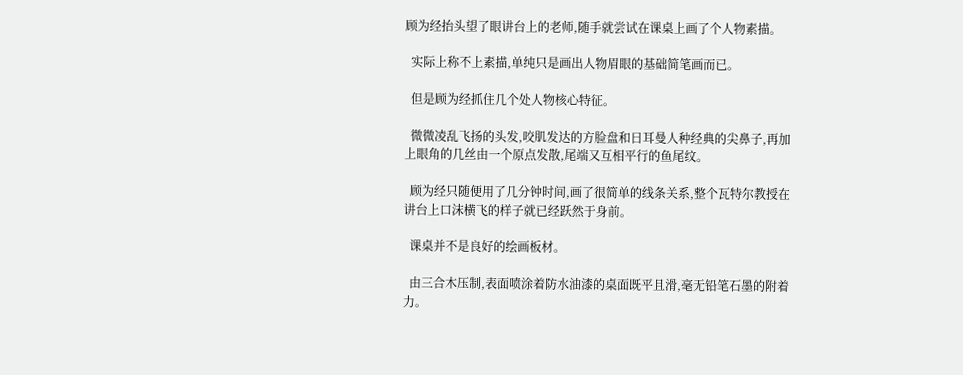顾为经抬头望了眼讲台上的老师,随手就尝试在课桌上画了个人物素描。

  实际上称不上素描,单纯只是画出人物眉眼的基础简笔画而已。

  但是顾为经抓住几个处人物核心特征。

  微微凌乱飞扬的头发,咬肌发达的方脸盘和日耳曼人种经典的尖鼻子,再加上眼角的几丝由一个原点发散,尾端又互相平行的鱼尾纹。

  顾为经只随便用了几分钟时间,画了很简单的线条关系,整个瓦特尔教授在讲台上口沫横飞的样子就已经跃然于身前。

  课桌并不是良好的绘画板材。

  由三合木压制,表面喷涂着防水油漆的桌面既平且滑,毫无铅笔石墨的附着力。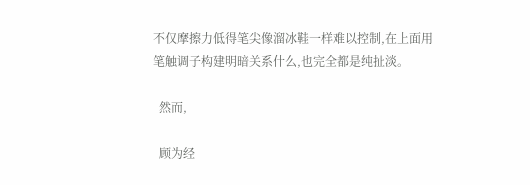不仅摩擦力低得笔尖像溜冰鞋一样难以控制,在上面用笔触调子构建明暗关系什么,也完全都是纯扯淡。

  然而,

  顾为经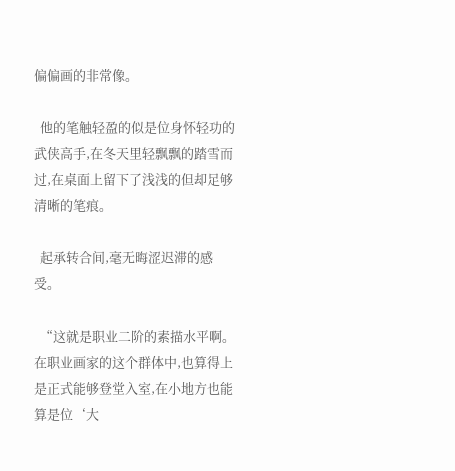偏偏画的非常像。

  他的笔触轻盈的似是位身怀轻功的武侠高手,在冬天里轻飘飘的踏雪而过,在桌面上留下了浅浅的但却足够清晰的笔痕。

  起承转合间,毫无晦涩迟滞的感受。

  “这就是职业二阶的素描水平啊。在职业画家的这个群体中,也算得上是正式能够登堂入室,在小地方也能算是位‘大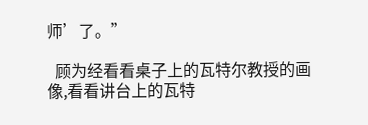师’了。”

  顾为经看看桌子上的瓦特尔教授的画像,看看讲台上的瓦特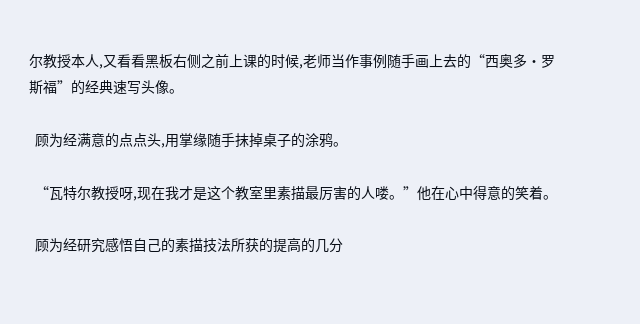尔教授本人,又看看黑板右侧之前上课的时候,老师当作事例随手画上去的“西奥多·罗斯福”的经典速写头像。

  顾为经满意的点点头,用掌缘随手抹掉桌子的涂鸦。

  “瓦特尔教授呀,现在我才是这个教室里素描最厉害的人喽。”他在心中得意的笑着。

  顾为经研究感悟自己的素描技法所获的提高的几分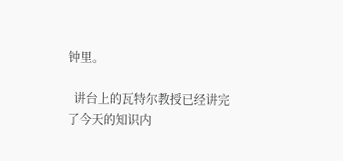钟里。

  讲台上的瓦特尔教授已经讲完了今天的知识内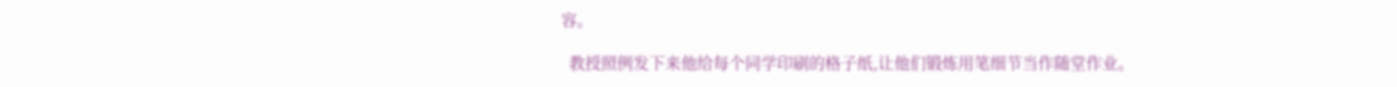容。

  教授照例发下来他给每个同学印刷的格子纸,让他们锻炼用笔细节当作随堂作业。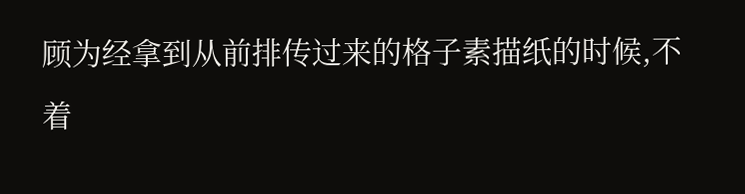顾为经拿到从前排传过来的格子素描纸的时候,不着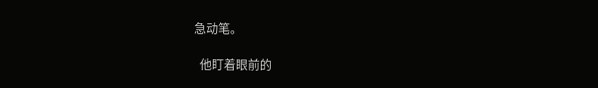急动笔。

  他盯着眼前的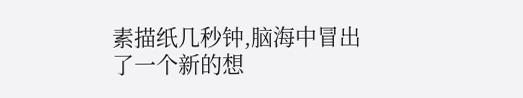素描纸几秒钟,脑海中冒出了一个新的想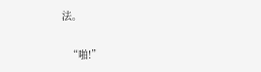法。

  “啪!”